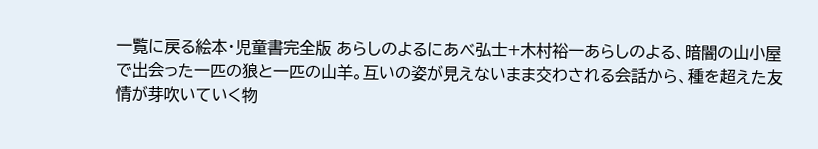一覧に戻る絵本・児童書完全版 あらしのよるにあべ弘士+木村裕一あらしのよる、暗闇の山小屋で出会った一匹の狼と一匹の山羊。互いの姿が見えないまま交わされる会話から、種を超えた友情が芽吹いていく物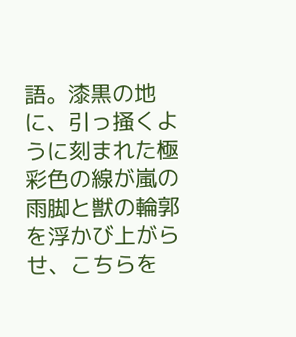語。漆黒の地に、引っ掻くように刻まれた極彩色の線が嵐の雨脚と獣の輪郭を浮かび上がらせ、こちらを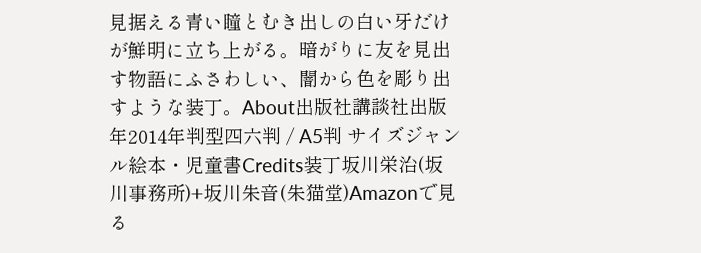見据える青い瞳とむき出しの白い牙だけが鮮明に立ち上がる。暗がりに友を見出す物語にふさわしい、闇から色を彫り出すような装丁。About出版社講談社出版年2014年判型四六判 / A5判 サイズジャンル絵本・児童書Credits装丁坂川栄治(坂川事務所)+坂川朱音(朱猫堂)Amazonで見る